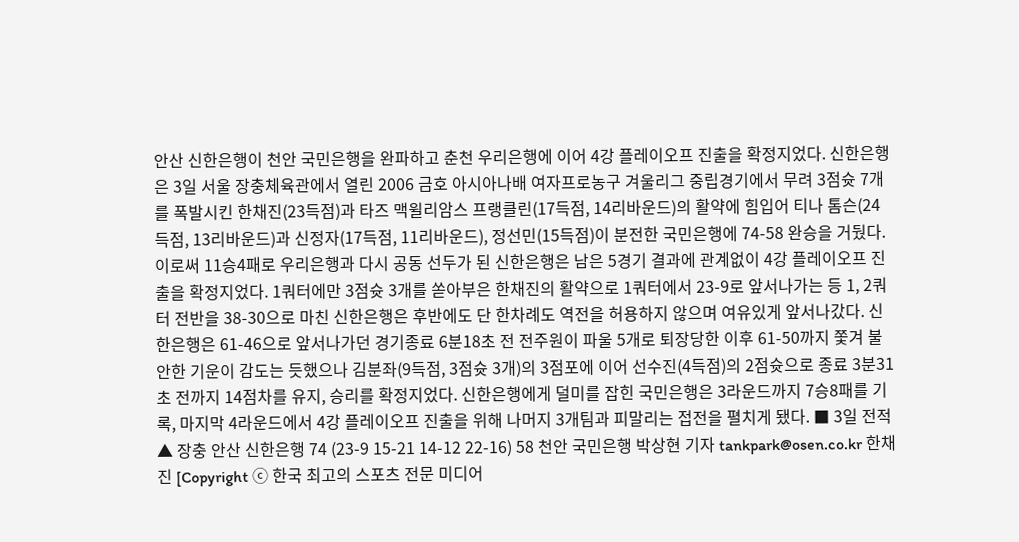안산 신한은행이 천안 국민은행을 완파하고 춘천 우리은행에 이어 4강 플레이오프 진출을 확정지었다. 신한은행은 3일 서울 장충체육관에서 열린 2006 금호 아시아나배 여자프로농구 겨울리그 중립경기에서 무려 3점슛 7개를 폭발시킨 한채진(23득점)과 타즈 맥윌리암스 프랭클린(17득점, 14리바운드)의 활약에 힘입어 티나 톰슨(24득점, 13리바운드)과 신정자(17득점, 11리바운드), 정선민(15득점)이 분전한 국민은행에 74-58 완승을 거뒀다. 이로써 11승4패로 우리은행과 다시 공동 선두가 된 신한은행은 남은 5경기 결과에 관계없이 4강 플레이오프 진출을 확정지었다. 1쿼터에만 3점슛 3개를 쏟아부은 한채진의 활약으로 1쿼터에서 23-9로 앞서나가는 등 1, 2쿼터 전반을 38-30으로 마친 신한은행은 후반에도 단 한차례도 역전을 허용하지 않으며 여유있게 앞서나갔다. 신한은행은 61-46으로 앞서나가던 경기종료 6분18초 전 전주원이 파울 5개로 퇴장당한 이후 61-50까지 쫓겨 불안한 기운이 감도는 듯했으나 김분좌(9득점, 3점슛 3개)의 3점포에 이어 선수진(4득점)의 2점슛으로 종료 3분31초 전까지 14점차를 유지, 승리를 확정지었다. 신한은행에게 덜미를 잡힌 국민은행은 3라운드까지 7승8패를 기록, 마지막 4라운드에서 4강 플레이오프 진출을 위해 나머지 3개팀과 피말리는 접전을 펼치게 됐다. ■ 3일 전적 ▲ 장충 안산 신한은행 74 (23-9 15-21 14-12 22-16) 58 천안 국민은행 박상현 기자 tankpark@osen.co.kr 한채진 [Copyright ⓒ 한국 최고의 스포츠 전문 미디어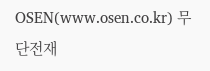OSEN(www.osen.co.kr) 무단전재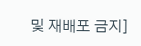및 재배포 금지]